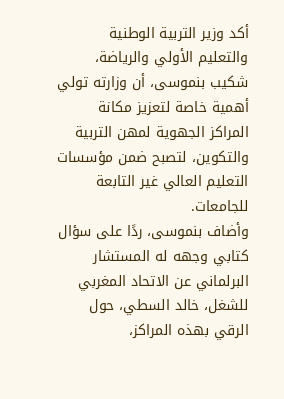أكد وزير التربية الوطنية والتعليم الأولي والرياضة، شكيب بنموسى، أن وزارته تولي أهمية خاصة لتعزيز مكانة المراكز الجهوية لمهن التربية والتكوين، لتصبح ضمن مؤسسات التعليم العالي غير التابعة للجامعات.
وأضاف بنموسى، ردًا على سؤال كتابي وجهه له المستشار البرلماني عن الاتحاد المغربي للشغل، خالد السطي، حول الرقي بهذه المراكز،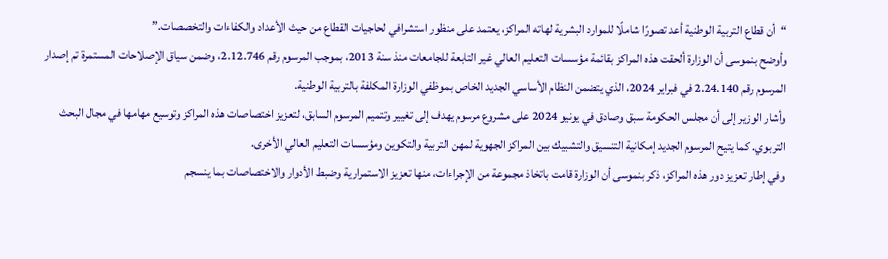“أن قطاع التربية الوطنية أعد تصورًا شاملًا للموارد البشرية لهاته المراكز، يعتمد على منظور استشرافي لحاجيات القطاع من حيث الأعداد والكفاءات والتخصصات.”
وأوضح بنموسى أن الوزارة ألحقت هذه المراكز بقائمة مؤسسات التعليم العالي غير التابعة للجامعات منذ سنة 2013، بموجب المرسوم رقم 2.12.746، وضمن سياق الإصلاحات المستمرة تم إصدار المرسوم رقم 2.24.140 في فبراير 2024، الذي يتضمن النظام الأساسي الجديد الخاص بموظفي الوزارة المكلفة بالتربية الوطنية.
وأشار الوزير إلى أن مجلس الحكومة سبق وصادق في يونيو 2024 على مشروع مرسوم يهدف إلى تغيير وتتميم المرسوم السابق، لتعزيز اختصاصات هذه المراكز وتوسيع مهامها في مجال البحث التربوي. كما يتيح المرسوم الجديد إمكانية التنسيق والتشبيك بين المراكز الجهوية لمهن التربية والتكوين ومؤسسات التعليم العالي الأخرى.
وفي إطار تعزيز دور هذه المراكز، ذكر بنموسى أن الوزارة قامت باتخاذ مجموعة من الإجراءات، منها تعزيز الاستمرارية وضبط الأدوار والاختصاصات بما ينسجم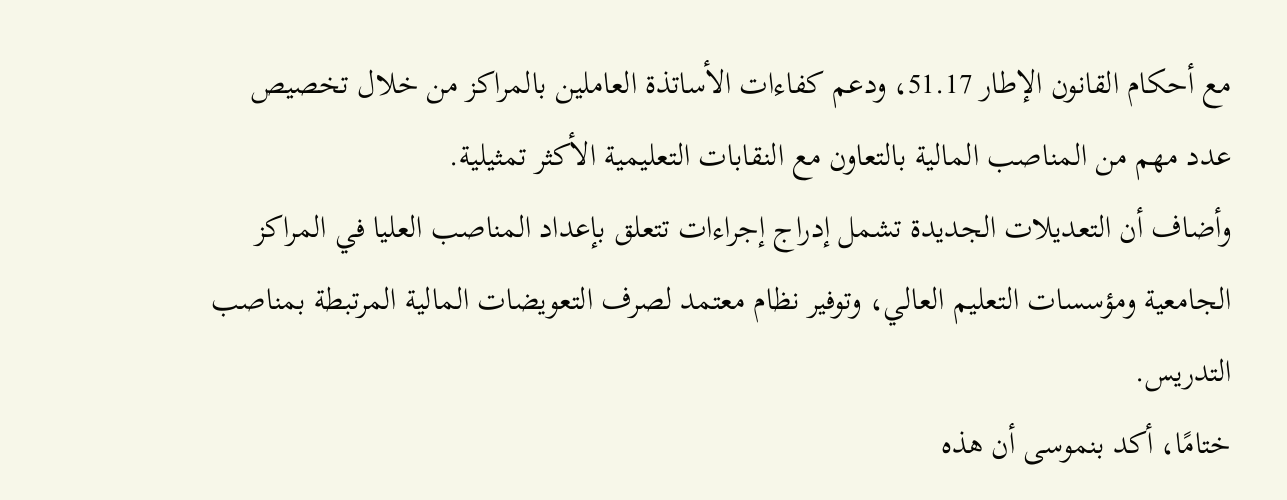مع أحكام القانون الإطار 51.17، ودعم كفاءات الأساتذة العاملين بالمراكز من خلال تخصيص عدد مهم من المناصب المالية بالتعاون مع النقابات التعليمية الأكثر تمثيلية.
وأضاف أن التعديلات الجديدة تشمل إدراج إجراءات تتعلق بإعداد المناصب العليا في المراكز الجامعية ومؤسسات التعليم العالي، وتوفير نظام معتمد لصرف التعويضات المالية المرتبطة بمناصب التدريس.
ختامًا، أكد بنموسى أن هذه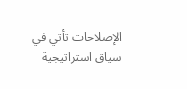الإصلاحات تأتي في سياق استراتيجية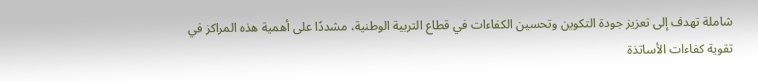شاملة تهدف إلى تعزيز جودة التكوين وتحسين الكفاءات في قطاع التربية الوطنية، مشددًا على أهمية هذه المراكز في تقوية كفاءات الأساتذة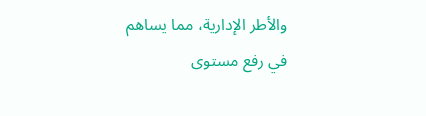والأطر الإدارية، مما يساهم في رفع مستوى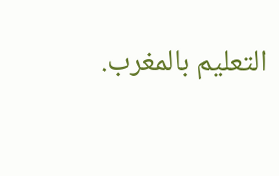التعليم بالمغرب.